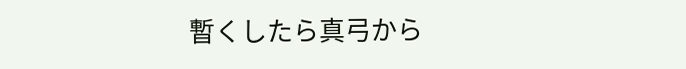暫くしたら真弓から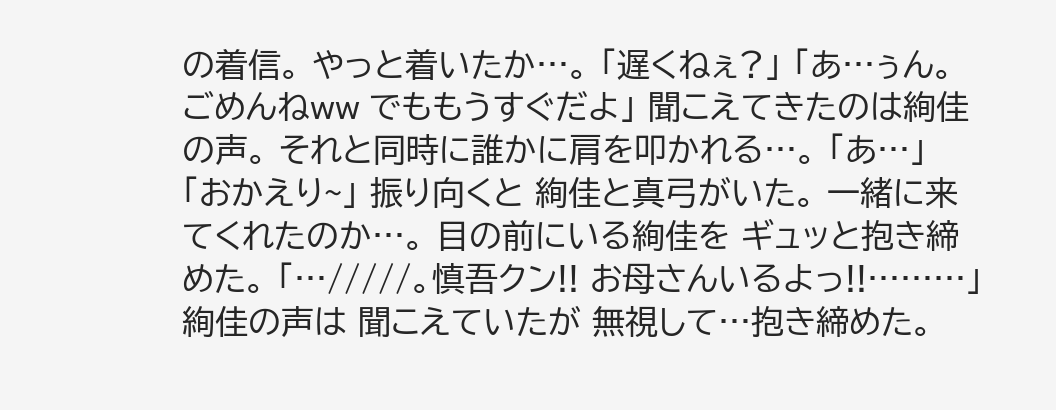の着信。 やっと着いたか…。 「遅くねぇ?」 「あ…ぅん。ごめんねww でももうすぐだよ」 聞こえてきたのは絢佳の声。 それと同時に誰かに肩を叩かれる…。 「あ…」 「おかえり~」 振り向くと 絢佳と真弓がいた。 一緒に来てくれたのか…。 目の前にいる絢佳を ギュッと抱き締めた。 「…/////。慎吾クン!! お母さんいるよっ!!………」 絢佳の声は 聞こえていたが 無視して…抱き締めた。